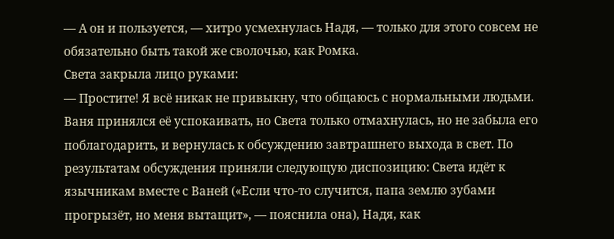— А он и пользуется, — хитро усмехнулась Надя, — только для этого совсем не обязательно быть такой же сволочью, как Ромка.
Света закрыла лицо руками:
— Простите! Я всё никак не привыкну, что общаюсь с нормальными людьми.
Ваня принялся её успокаивать, но Света только отмахнулась, но не забыла его поблагодарить, и вернулась к обсуждению завтрашнего выхода в свет. По результатам обсуждения приняли следующую диспозицию: Света идёт к язычникам вместе с Ваней («Если что-то случится, папа землю зубами прогрызёт, но меня вытащит», — пояснила она), Надя, как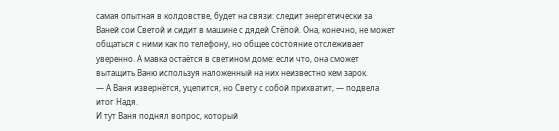самая опытная в колдовстве, будет на связи: следит энергетически за Ваней сои Светой и сидит в машине с дядей Стёпой. Она, конечно, не может общаться с ними как по телефону, но общее состояние отслеживает уверенно. А мавка остаётся в светином доме: если что, она сможет вытащить Ваню используя наложенный на них неизвестно кем зарок.
— А Ваня извернётся, уцепится, но Свету с собой прихватит, — подвела итог Надя.
И тут Ваня поднял вопрос, который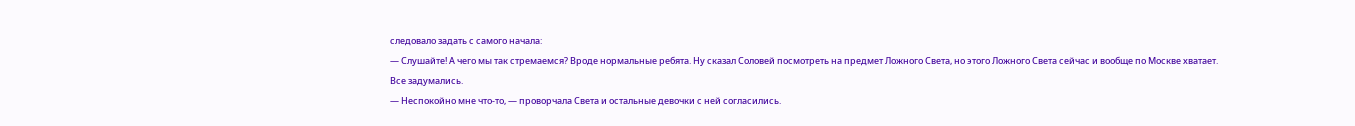следовало задать с самого начала:
— Слушайте! А чего мы так стремаемся? Вроде нормальные ребята. Ну сказал Соловей посмотреть на предмет Ложного Света, но этого Ложного Света сейчас и вообще по Москве хватает.
Все задумались.
— Неспокойно мне что-то, — проворчала Света и остальные девочки с ней согласились.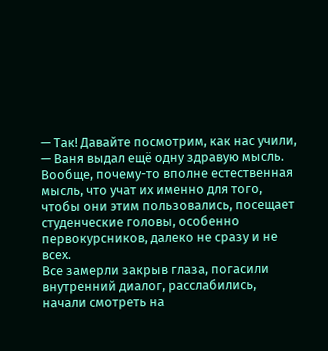— Так! Давайте посмотрим, как нас учили, — Ваня выдал ещё одну здравую мысль. Вообще, почему-то вполне естественная мысль, что учат их именно для того, чтобы они этим пользовались, посещает студенческие головы, особенно первокурсников, далеко не сразу и не всех.
Все замерли закрыв глаза, погасили внутренний диалог, расслабились, начали смотреть на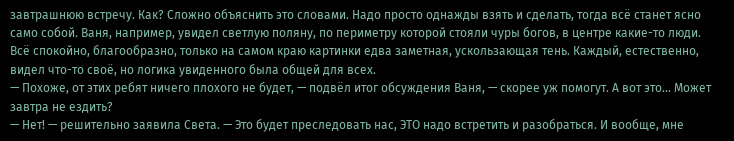завтрашнюю встречу. Как? Сложно объяснить это словами. Надо просто однажды взять и сделать, тогда всё станет ясно само собой. Ваня, например, увидел светлую поляну, по периметру которой стояли чуры богов, в центре какие-то люди. Всё спокойно, благообразно, только на самом краю картинки едва заметная, ускользающая тень. Каждый, естественно, видел что-то своё, но логика увиденного была общей для всех.
— Похоже, от этих ребят ничего плохого не будет, — подвёл итог обсуждения Ваня, — скорее уж помогут. А вот это… Может завтра не ездить?
— Нет! — решительно заявила Света. — Это будет преследовать нас, ЭТО надо встретить и разобраться. И вообще, мне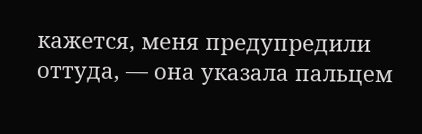кажется, меня предупредили оттуда, — она указала пальцем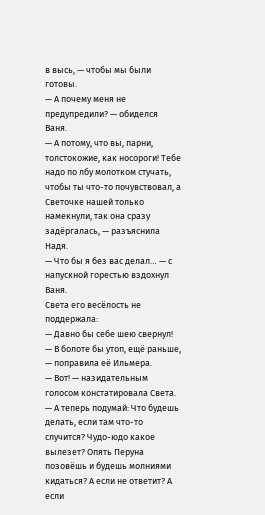в высь, — чтобы мы были готовы.
— А почему меня не предупредили? — обиделся Ваня.
— А потому, что вы, парни, толстокожие, как носороги! Тебе надо по лбу молотком стучать, чтобы ты что-то почувствовал, а Светочке нашей только намекнули, так она сразу задёргалась, — разъяснила Надя.
— Что бы я без вас делал… — с напускной горестью вздохнул Ваня.
Света его весёлость не поддержала:
— Давно бы себе шею свернул!
— В болоте бы утоп, ещё раньше, — поправила её Ильмера.
— Вот! — назидательным голосом констатировала Света. — А теперь подумай: Что будешь делать, если там что-то случится? Чудо-юдо какое вылезет? Опять Перуна позовёшь и будешь молниями кидаться? А если не ответит? А если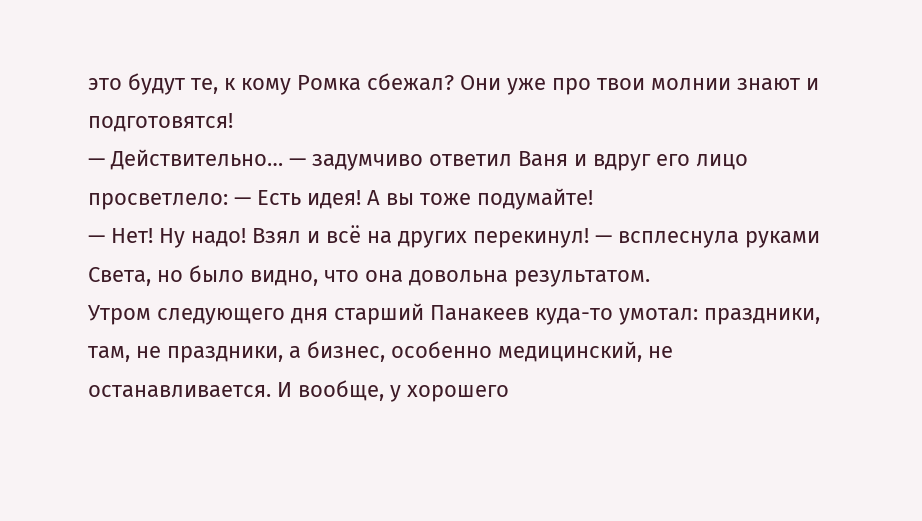это будут те, к кому Ромка сбежал? Они уже про твои молнии знают и подготовятся!
— Действительно… — задумчиво ответил Ваня и вдруг его лицо просветлело: — Есть идея! А вы тоже подумайте!
— Нет! Ну надо! Взял и всё на других перекинул! — всплеснула руками Света, но было видно, что она довольна результатом.
Утром следующего дня старший Панакеев куда-то умотал: праздники, там, не праздники, а бизнес, особенно медицинский, не останавливается. И вообще, у хорошего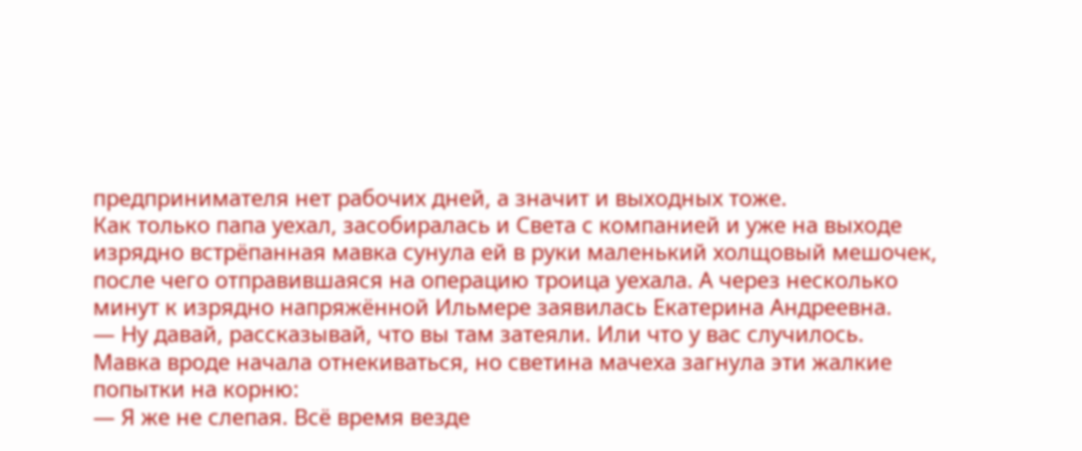предпринимателя нет рабочих дней, а значит и выходных тоже.
Как только папа уехал, засобиралась и Света с компанией и уже на выходе изрядно встрёпанная мавка сунула ей в руки маленький холщовый мешочек, после чего отправившаяся на операцию троица уехала. А через несколько минут к изрядно напряжённой Ильмере заявилась Екатерина Андреевна.
— Ну давай, рассказывай, что вы там затеяли. Или что у вас случилось.
Мавка вроде начала отнекиваться, но светина мачеха загнула эти жалкие попытки на корню:
— Я же не слепая. Всё время везде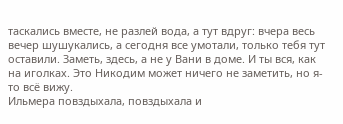таскались вместе, не разлей вода, а тут вдруг: вчера весь вечер шушукались, а сегодня все умотали, только тебя тут оставили. Заметь, здесь, а не у Вани в доме. И ты вся, как на иголках. Это Никодим может ничего не заметить, но я-то всё вижу.
Ильмера повздыхала, повздыхала и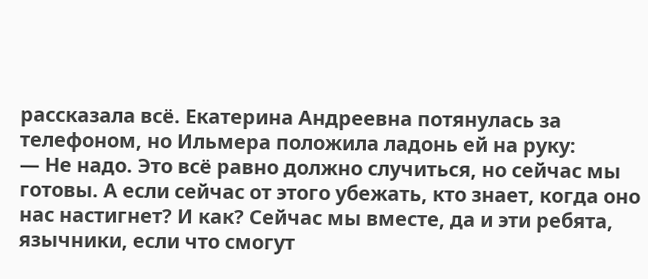рассказала всё. Екатерина Андреевна потянулась за телефоном, но Ильмера положила ладонь ей на руку:
— Не надо. Это всё равно должно случиться, но сейчас мы готовы. А если сейчас от этого убежать, кто знает, когда оно нас настигнет? И как? Сейчас мы вместе, да и эти ребята, язычники, если что смогут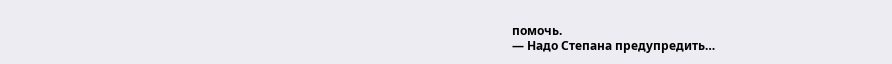помочь.
— Надо Степана предупредить…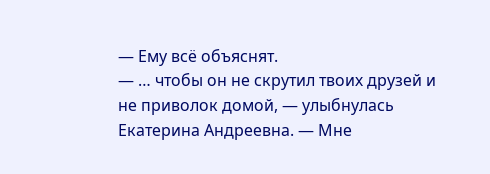— Ему всё объяснят.
— … чтобы он не скрутил твоих друзей и не приволок домой, — улыбнулась Екатерина Андреевна. — Мне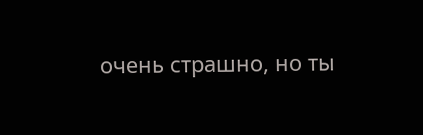очень страшно, но ты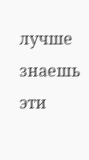лучше знаешь эти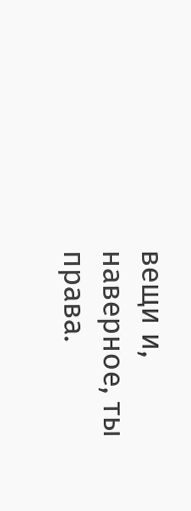вещи и, наверное, ты права.